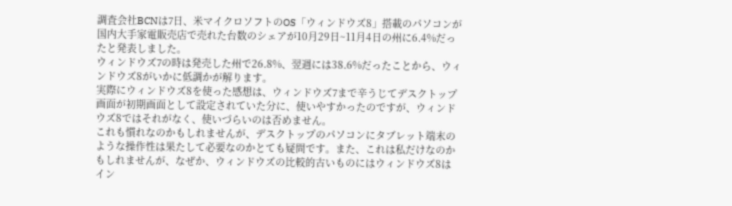調査会社BCNは7日、米マイクロソフトのOS「ウィンドウズ8」搭載のパソコンが国内大手家電販売店で売れた台数のシェアが10月29日~11月4日の州に6.4%だったと発表しました。
ウィンドウズ7の時は発売した州で26.8%、翌週には38.6%だったことから、ウィンドウズ8がいかに低調かが解ります。
実際にウィンドウズ8を使った感想は、ウィンドウズ7まで辛うじてデスクトップ画面が初期画面として設定されていた分に、使いやすかったのですが、ウィンドウズ8ではそれがなく、使いづらいのは否めません。
これも慣れなのかもしれませんが、デスクトップのパソコンにタブレット端末のような操作性は果たして必要なのかとても疑問です。また、これは私だけなのかもしれませんが、なぜか、ウィンドウズの比較的古いものにはウィンドウズ8はイン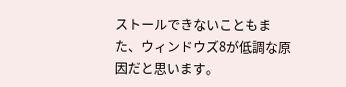ストールできないこともまた、ウィンドウズ8が低調な原因だと思います。